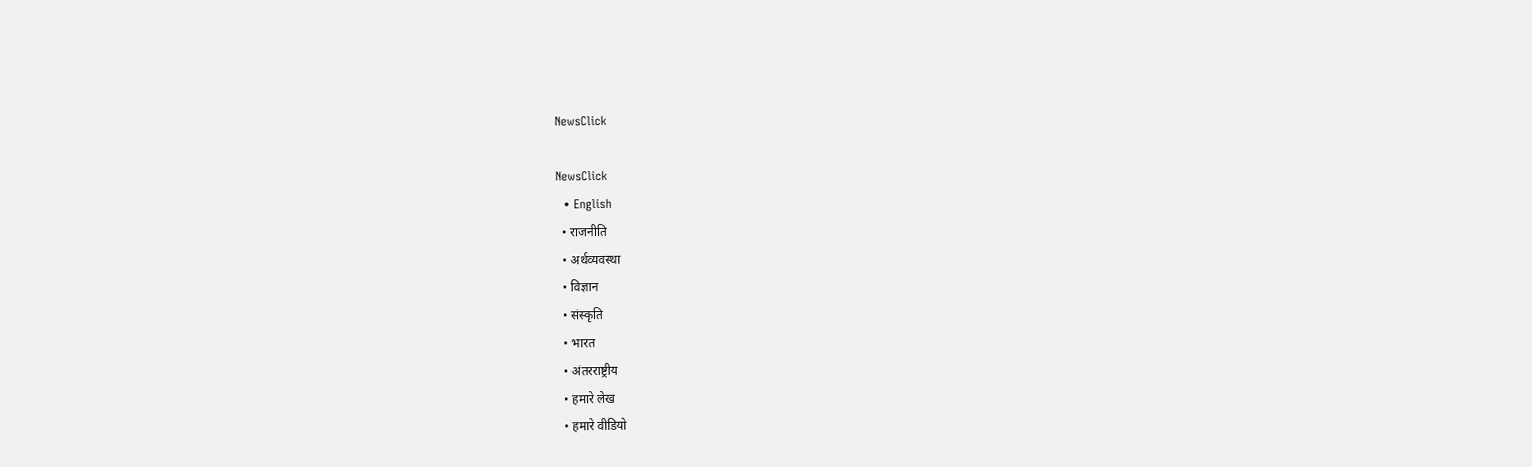NewsClick

NewsClick
  • English
  • राजनीति
  • अर्थव्यवस्था
  • विज्ञान
  • संस्कृति
  • भारत
  • अंतरराष्ट्रीय
  • हमारे लेख
  • हमारे वीडियो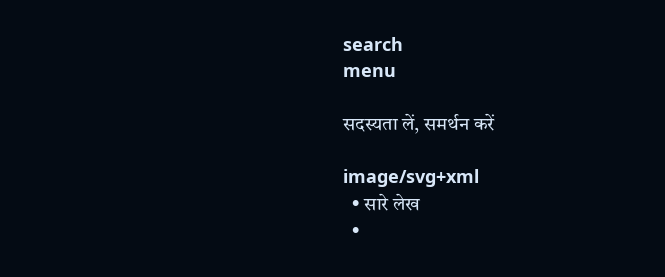search
menu

सदस्यता लें, समर्थन करें

image/svg+xml
  • सारे लेख
  •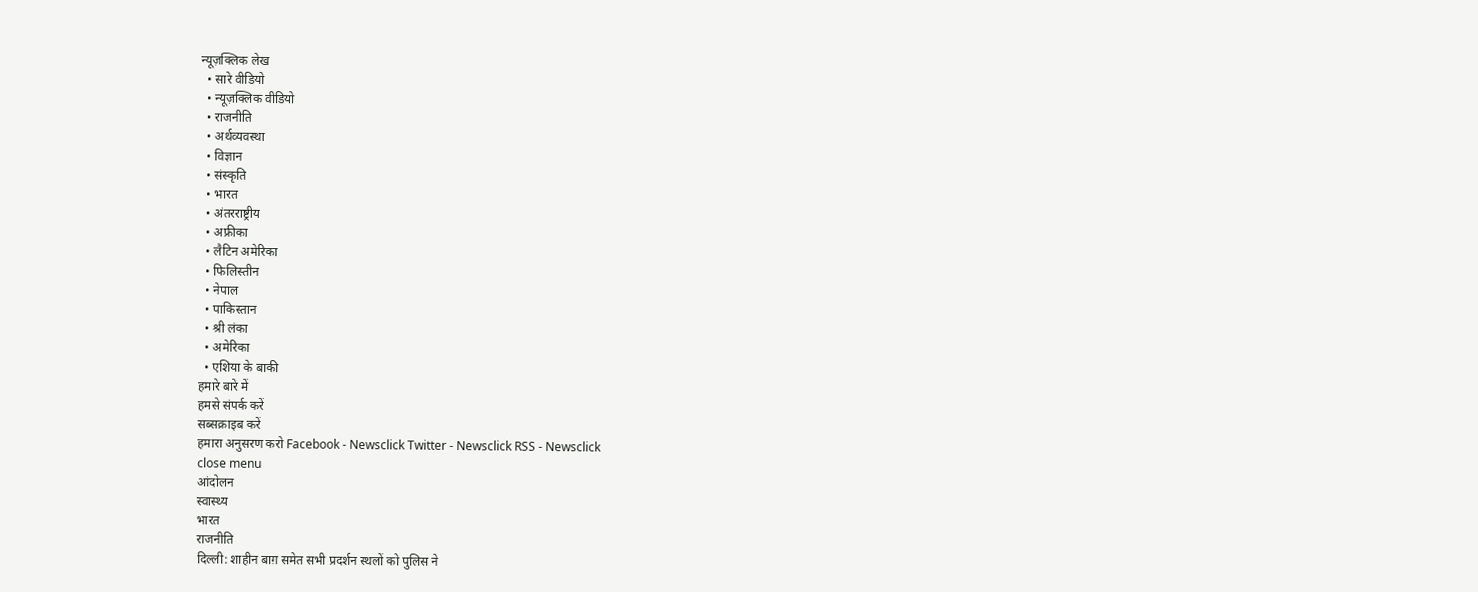न्यूज़क्लिक लेख
  • सारे वीडियो
  • न्यूज़क्लिक वीडियो
  • राजनीति
  • अर्थव्यवस्था
  • विज्ञान
  • संस्कृति
  • भारत
  • अंतरराष्ट्रीय
  • अफ्रीका
  • लैटिन अमेरिका
  • फिलिस्तीन
  • नेपाल
  • पाकिस्तान
  • श्री लंका
  • अमेरिका
  • एशिया के बाकी
हमारे बारे में
हमसे संपर्क करें
सब्सक्राइब करें
हमारा अनुसरण करो Facebook - Newsclick Twitter - Newsclick RSS - Newsclick
close menu
आंदोलन
स्वास्थ्य
भारत
राजनीति
दिल्ली: शाहीन बाग़ समेत सभी प्रदर्शन स्थलों को पुलिस ने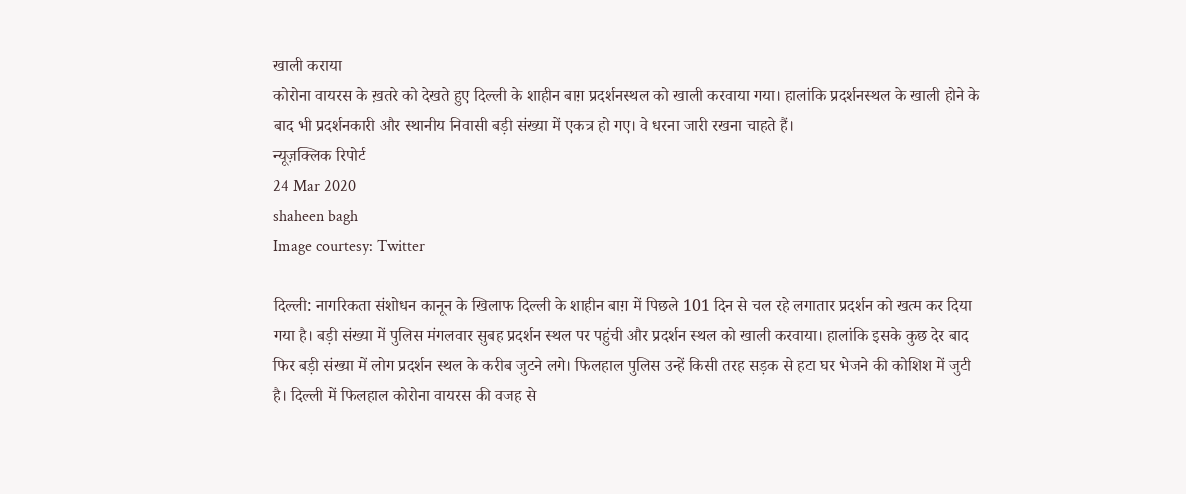खाली कराया
कोरोना वायरस के ख़तरे को देखते हुए दिल्ली के शाहीन बाग़ प्रदर्शनस्थल को खाली करवाया गया। हालांकि प्रदर्शनस्थल के खाली होने के बाद भी प्रदर्शनकारी और स्थानीय निवासी बड़ी संख्या में एकत्र हो गए। वे धरना जारी रखना चाहते हैं।
न्यूज़क्लिक रिपोर्ट
24 Mar 2020
shaheen bagh
Image courtesy: Twitter

दिल्ली: नागरिकता संशोधन कानून के खिलाफ दिल्ली के शाहीन बाग़ में पिछले 101 दिन से चल रहे लगातार प्रदर्शन को खत्म कर दिया गया है। बड़ी संख्या में पुलिस मंगलवार सुबह प्रदर्शन स्थल पर पहुंची और प्रदर्शन स्थल को खाली करवाया। हालांकि इसके कुछ देर बाद फिर बड़ी संख्या में लोग प्रदर्शन स्थल के करीब जुटने लगे। फिलहाल पुलिस उन्हें किसी तरह सड़क से हटा घर भेजने की कोशिश में जुटी है। दिल्ली में फिलहाल कोरोना वायरस की वजह से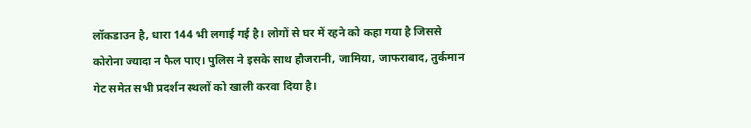लॉकडाउन है, धारा 144 भी लगाई गई है। लोगों से घर में रहने को कहा गया है जिससे कोरोना ज्यादा न फैल पाए। पुलिस ने इसके साथ हौजरानी, जामिया, जाफराबाद, तुर्कमान गेट समेत सभी प्रदर्शन स्थलों को खाली करवा दिया है।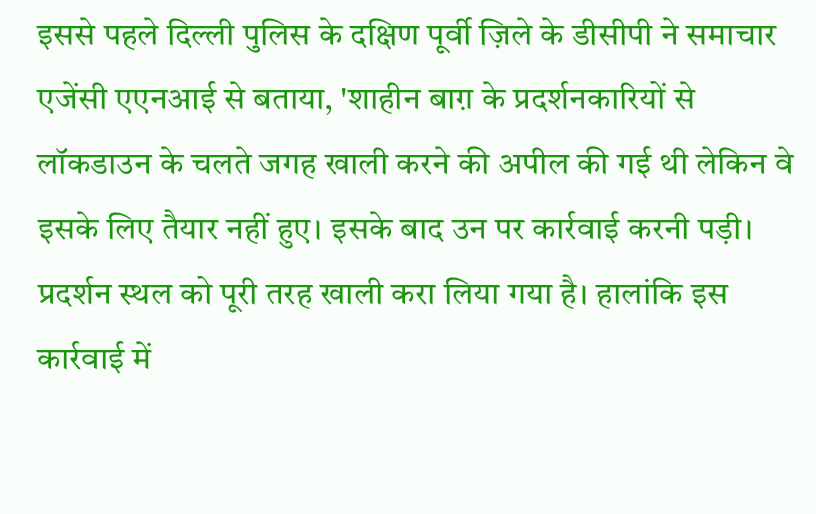इससे पहले दिल्ली पुलिस के दक्षिण पूर्वी ज़िले के डीसीपी ने समाचार एजेंसी एएनआई से बताया, 'शाहीन बाग़ के प्रदर्शनकारियों से लॉकडाउन के चलते जगह खाली करने की अपील की गई थी लेकिन वे इसके लिए तैयार नहीं हुए। इसके बाद उन पर कार्रवाई करनी पड़ी। प्रदर्शन स्थल को पूरी तरह खाली करा लिया गया है। हालांकि इस कार्रवाई में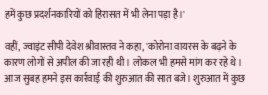हमें कुछ प्रदर्शनकारियों को हिरासत में भी लेना पड़ा है।'

वहीं, ज्वाइंट सीपी देवेश श्रीवास्तव ने कहा, 'कोरोना वायरस के बढ़ने के कारण लोगों से अपील की जा रही थी। लोकल भी हमसे मांग कर रहे थे। आज सुबह हमने इस कार्रवाई की शुरुआत की सात बजे। शुरुआत में कुछ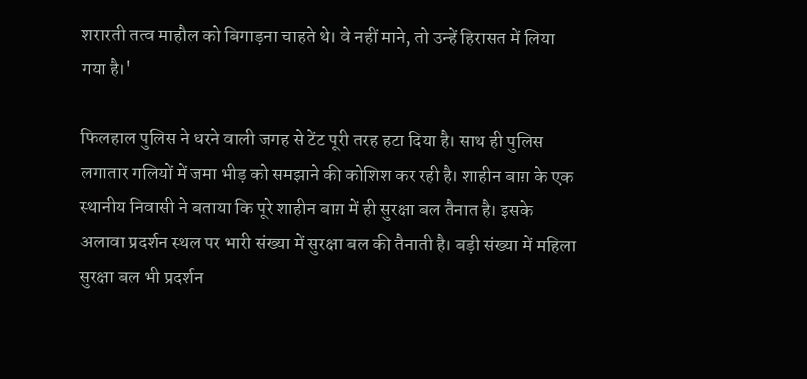शरारती तत्व माहौल को बिगाड़ना चाहते थे। वे नहीं माने, तो उन्हें हिरासत में लिया गया है।'

फिलहाल पुलिस ने धरने वाली जगह से टेंट पूरी तरह हटा दिया है। साथ ही पुलिस लगातार गलियों में जमा भीड़ को समझाने की कोशिश कर रही है। शाहीन बाग़ के एक स्थानीय निवासी ने बताया कि पूरे शाहीन बाग़ में ही सुरक्षा बल तैनात है। इसके अलावा प्रदर्शन स्थल पर भारी संख्या में सुरक्षा बल की तैनाती है। बड़ी संख्या में महिला सुरक्षा बल भी प्रदर्शन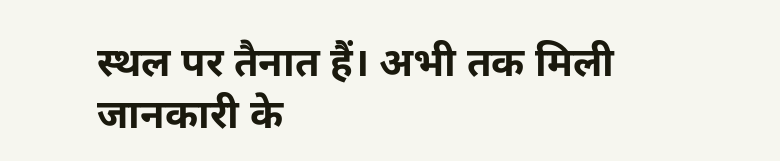स्थल पर तैनात हैं। अभी तक मिली जानकारी के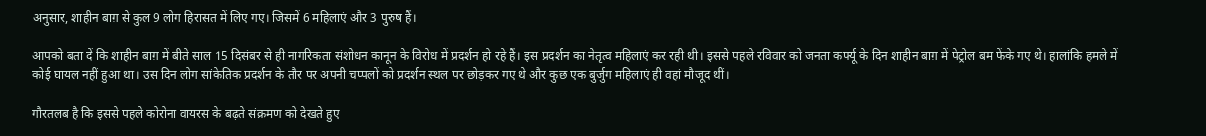अनुसार, शाहीन बाग़ से कुल 9 लोग हिरासत में लिए गए। जिसमें 6 महिलाएं और 3 पुरुष हैं।

आपको बता दें कि शाहीन बाग़ में बीते साल 15 दिसंबर से ही नागरिकता संशोधन कानून के विरोध में प्रदर्शन हो रहे हैं। इस प्रदर्शन का नेतृत्व महिलाएं कर रही थी। इससे पहले रविवार को जनता कर्फ्यू के दिन शाहीन बाग़ में पेट्रोल बम फेंके गए थे। हालांकि हमले में कोई घायल नहीं हुआ था। उस दिन लोग सांकेतिक प्रदर्शन के तौर पर अपनी चप्पलों को प्रदर्शन स्थल पर छोड़कर गए थे और कुछ एक बुर्जुग महिलाएं ही वहां मौजूद थीं।

गौरतलब है कि इससे पहले कोरोना वायरस के बढ़ते संक्रमण को देखते हुए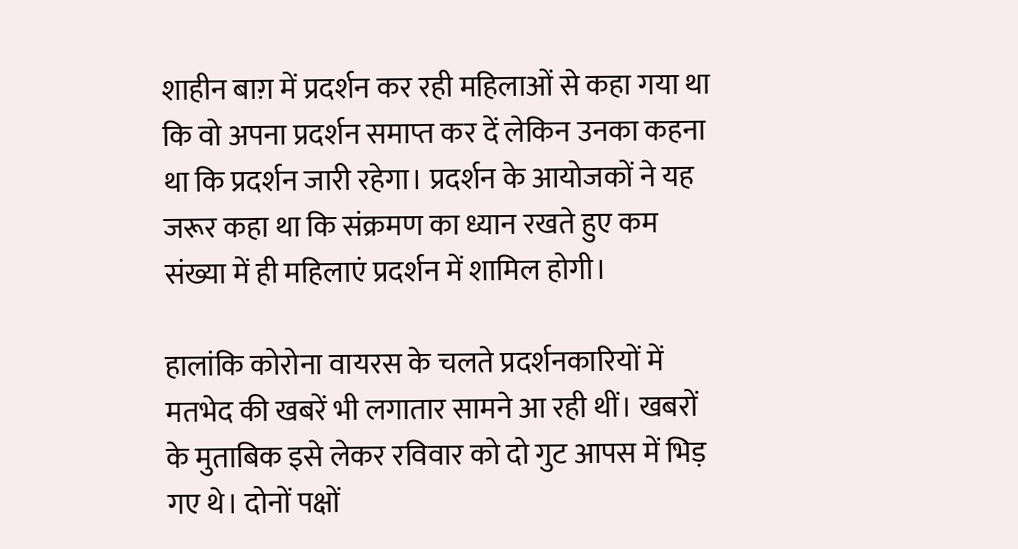शाहीन बाग़ में प्रदर्शन कर रही महिलाओं से कहा गया था कि वो अपना प्रदर्शन समाप्त कर दें लेकिन उनका कहना था कि प्रदर्शन जारी रहेगा। प्रदर्शन के आयोजकों ने यह जरूर कहा था कि संक्रमण का ध्यान रखते हुए कम संख्या में ही महिलाएं प्रदर्शन में शामिल होगी।

हालांकि कोरोना वायरस के चलते प्रदर्शनकारियों में मतभेद की खबरें भी लगातार सामने आ रही थीं। खबरों के मुताबिक इसे लेकर रविवार को दो गुट आपस में भिड़ गए थे। दोनों पक्षों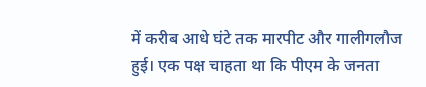में करीब आधे घंटे तक मारपीट और गालीगलौज हुई। एक पक्ष चाहता था कि पीएम के जनता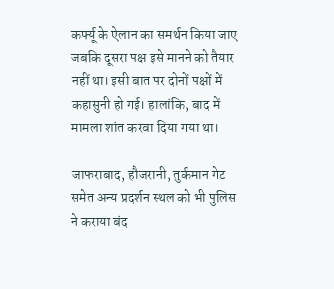कर्फ्यू के ऐलान का समर्थन किया जाए जबकि दूसरा पक्ष इसे मानने को तैयार नहीं था। इसी बात पर दोनों पक्षों में कहासुनी हो गई। हालांकि, बाद में मामला शांत करवा दिया गया था।

जाफराबाद, हौजरानी, तुर्कमान गेट समेत अन्य प्रदर्शन स्थल को भी पुलिस ने कराया बंद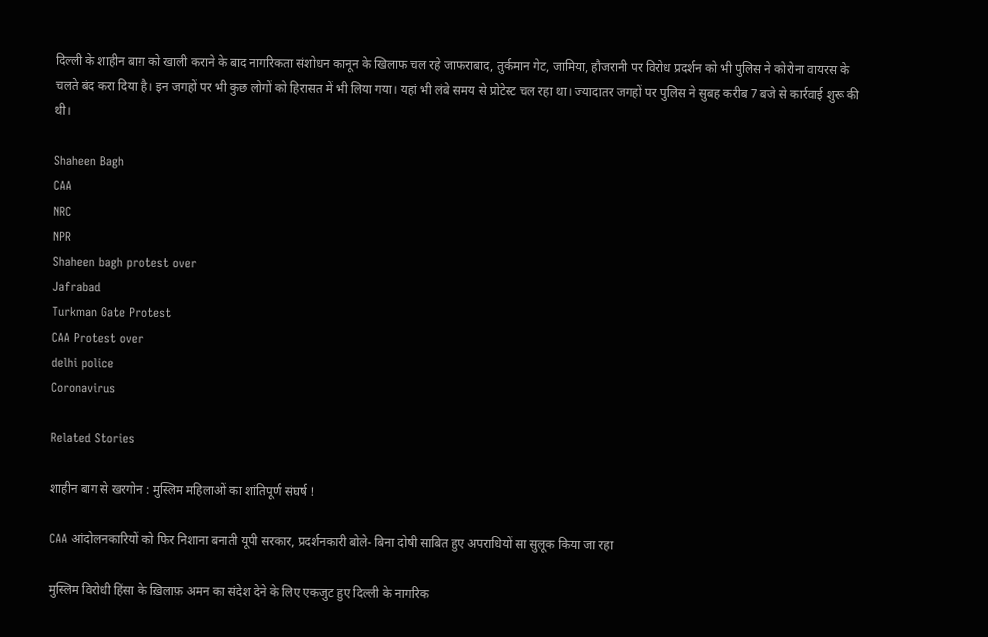दिल्ली के शाहीन बाग़ को खाली कराने के बाद नागरिकता संशोधन कानून के खिलाफ चल रहे जाफराबाद, तुर्कमान गेट, जामिया, हौजरानी पर विरोध प्रदर्शन को भी पुलिस ने कोरोना वायरस के चलते बंद करा दिया है। इन जगहों पर भी कुछ लोगों को हिरासत में भी लिया गया। यहां भी लंबे समय से प्रोटेस्ट चल रहा था। ज्यादातर जगहों पर पुलिस ने सुबह करीब 7 बजे से कार्रवाई शुरू की थी।

Shaheen Bagh
CAA
NRC
NPR
Shaheen bagh protest over
Jafrabad
Turkman Gate Protest
CAA Protest over
delhi police
Coronavirus

Related Stories

शाहीन बाग से खरगोन : मुस्लिम महिलाओं का शांतिपूर्ण संघर्ष !

CAA आंदोलनकारियों को फिर निशाना बनाती यूपी सरकार, प्रदर्शनकारी बोले- बिना दोषी साबित हुए अपराधियों सा सुलूक किया जा रहा

मुस्लिम विरोधी हिंसा के ख़िलाफ़ अमन का संदेश देने के लिए एकजुट हुए दिल्ली के नागरिक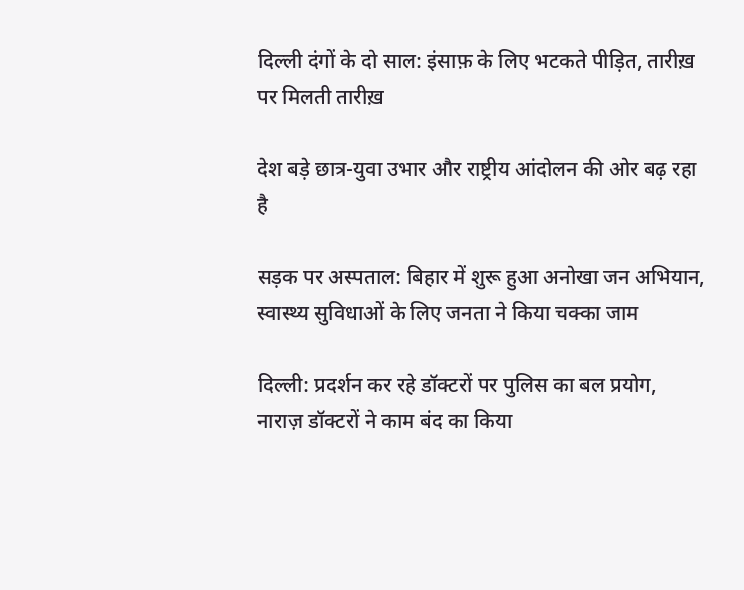दिल्ली दंगों के दो साल: इंसाफ़ के लिए भटकते पीड़ित, तारीख़ पर मिलती तारीख़

देश बड़े छात्र-युवा उभार और राष्ट्रीय आंदोलन की ओर बढ़ रहा है

सड़क पर अस्पताल: बिहार में शुरू हुआ अनोखा जन अभियान, स्वास्थ्य सुविधाओं के लिए जनता ने किया चक्का जाम

दिल्ली: प्रदर्शन कर रहे डॉक्टरों पर पुलिस का बल प्रयोग, नाराज़ डॉक्टरों ने काम बंद का किया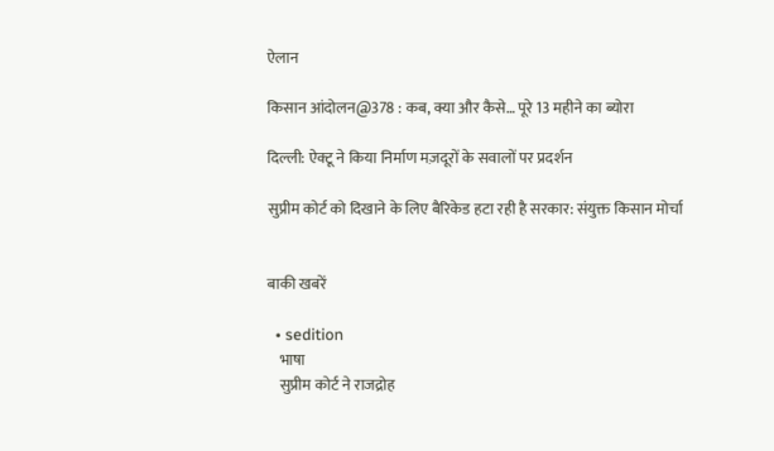ऐलान

किसान आंदोलन@378 : कब, क्या और कैसे… पूरे 13 महीने का ब्योरा

दिल्ली: ऐक्टू ने किया निर्माण मज़दूरों के सवालों पर प्रदर्शन

सुप्रीम कोर्ट को दिखाने के लिए बैरिकेड हटा रही है सरकार: संयुक्त किसान मोर्चा


बाकी खबरें

  • sedition
    भाषा
    सुप्रीम कोर्ट ने राजद्रोह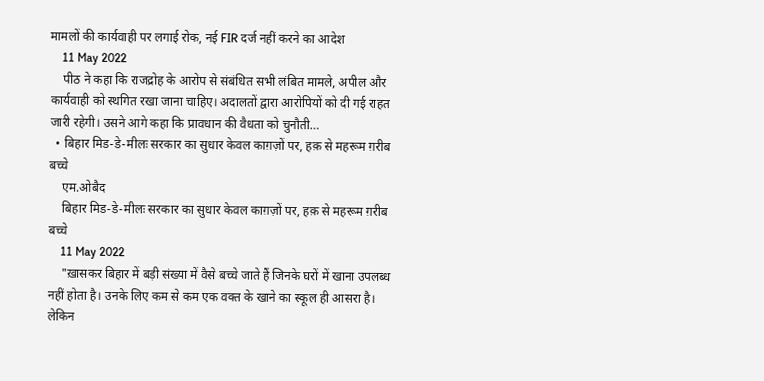मामलों की कार्यवाही पर लगाई रोक, नई FIR दर्ज नहीं करने का आदेश
    11 May 2022
    पीठ ने कहा कि राजद्रोह के आरोप से संबंधित सभी लंबित मामले, अपील और कार्यवाही को स्थगित रखा जाना चाहिए। अदालतों द्वारा आरोपियों को दी गई राहत जारी रहेगी। उसने आगे कहा कि प्रावधान की वैधता को चुनौती…
  • बिहार मिड-डे-मीलः सरकार का सुधार केवल काग़ज़ों पर, हक़ से महरूम ग़रीब बच्चे
    एम.ओबैद
    बिहार मिड-डे-मीलः सरकार का सुधार केवल काग़ज़ों पर, हक़ से महरूम ग़रीब बच्चे
    11 May 2022
    "ख़ासकर बिहार में बड़ी संख्या में वैसे बच्चे जाते हैं जिनके घरों में खाना उपलब्ध नहीं होता है। उनके लिए कम से कम एक वक्त के खाने का स्कूल ही आसरा है। लेकिन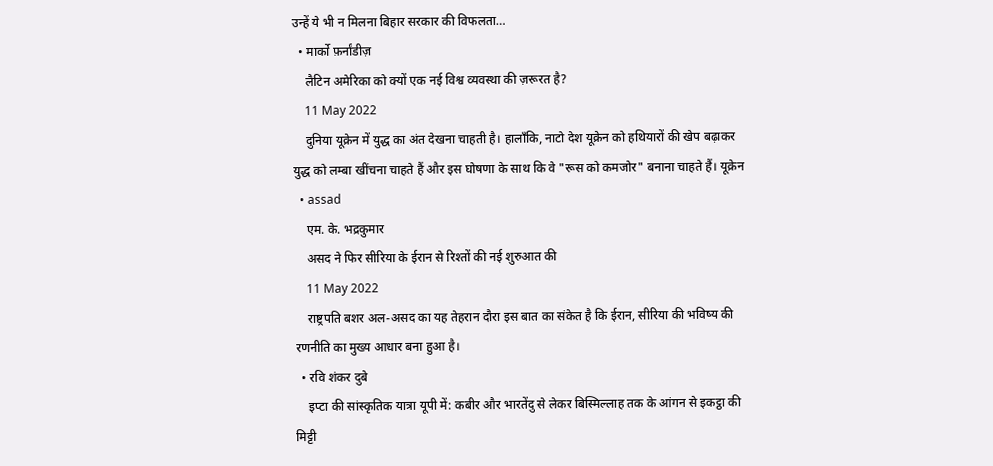उन्हें ये भी न मिलना बिहार सरकार की विफलता…
  • मार्को फ़र्नांडीज़
    लैटिन अमेरिका को क्यों एक नई विश्व व्यवस्था की ज़रूरत है?
    11 May 2022
    दुनिया यूक्रेन में युद्ध का अंत देखना चाहती है। हालाँकि, नाटो देश यूक्रेन को हथियारों की खेप बढ़ाकर युद्ध को लम्बा खींचना चाहते हैं और इस घोषणा के साथ कि वे "रूस को कमजोर" बनाना चाहते हैं। यूक्रेन
  • assad
    एम. के. भद्रकुमार
    असद ने फिर सीरिया के ईरान से रिश्तों की नई शुरुआत की
    11 May 2022
    राष्ट्रपति बशर अल-असद का यह तेहरान दौरा इस बात का संकेत है कि ईरान, सीरिया की भविष्य की रणनीति का मुख्य आधार बना हुआ है।
  • रवि शंकर दुबे
    इप्टा की सांस्कृतिक यात्रा यूपी में: कबीर और भारतेंदु से लेकर बिस्मिल्लाह तक के आंगन से इकट्ठा की मिट्टी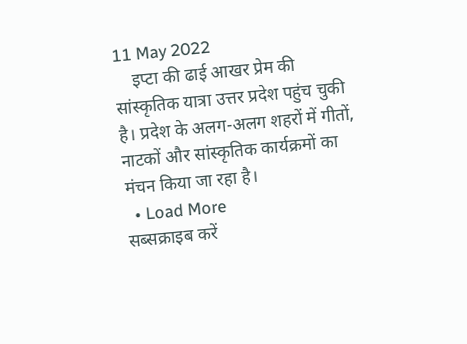11 May 2022
    इप्टा की ढाई आखर प्रेम की सांस्कृतिक यात्रा उत्तर प्रदेश पहुंच चुकी है। प्रदेश के अलग-अलग शहरों में गीतों, नाटकों और सांस्कृतिक कार्यक्रमों का मंचन किया जा रहा है।
  • Load More
सब्सक्राइब करें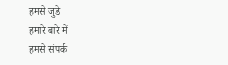हमसे जुडे
हमारे बारे में
हमसे संपर्क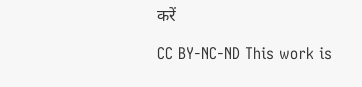करें

CC BY-NC-ND This work is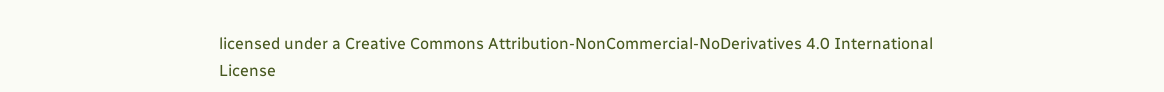licensed under a Creative Commons Attribution-NonCommercial-NoDerivatives 4.0 International License